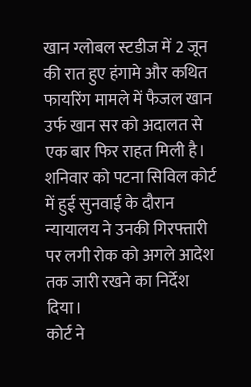खान ग्लोबल स्टडीज में 2 जून की रात हुए हंगामे और कथित फायरिंग मामले में फैजल खान उर्फ खान सर को अदालत से एक बार फिर राहत मिली है। शनिवार को पटना सिविल कोर्ट में हुई सुनवाई के दौरान न्यायालय ने उनकी गिरफ्तारी पर लगी रोक को अगले आदेश तक जारी रखने का निर्देश दिया।
कोर्ट ने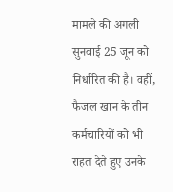मामले की अगली सुनवाई 25 जून को निर्धारित की है। वहीं, फैजल खान के तीन कर्मचारियों को भी राहत देते हुए उनके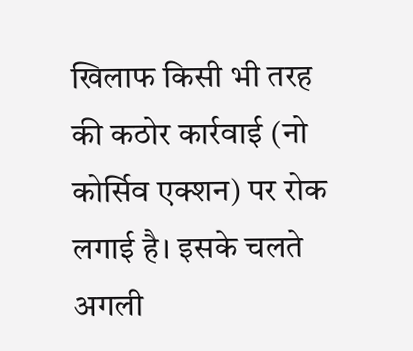खिलाफ किसी भी तरह की कठोर कार्रवाई (नो कोर्सिव एक्शन) पर रोक लगाई है। इसके चलते अगली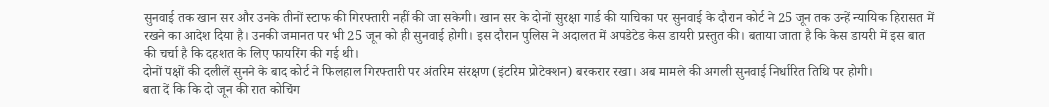सुनवाई तक खान सर और उनके तीनों स्टाफ की गिरफ्तारी नहीं की जा सकेगी। खान सर के दोनों सुरक्षा गार्ड की याचिका पर सुनवाई के दौरान कोर्ट ने 25 जून तक उन्हें न्यायिक हिरासत में रखने का आदेश दिया है। उनकी जमानत पर भी 25 जून को ही सुनवाई होगी। इस दौरान पुलिस ने अदालत में अपडेटेड केस डायरी प्रस्तुत की। बताया जाता है कि केस डायरी में इस बात की चर्चा है कि दहशत के लिए फायरिंग की गई थी।
दोनों पक्षों की दलीलें सुनने के बाद कोर्ट ने फिलहाल गिरफ्तारी पर अंतरिम संरक्षण (इंटरिम प्रोटेक्शन) बरकरार रखा। अब मामले की अगली सुनवाई निर्धारित तिथि पर होगी।
बता दें कि कि दो जून की रात कोचिंग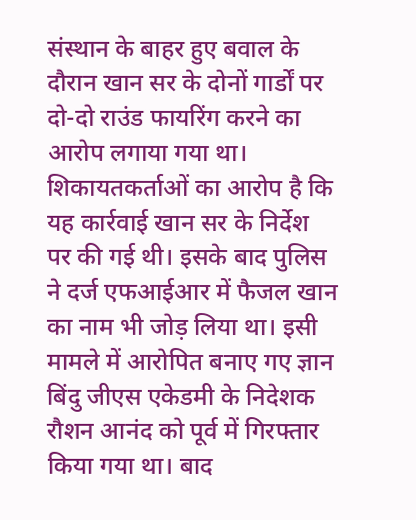संस्थान के बाहर हुए बवाल के दौरान खान सर के दोनों गार्डों पर दो-दो राउंड फायरिंग करने का आरोप लगाया गया था।
शिकायतकर्ताओं का आरोप है कि यह कार्रवाई खान सर के निर्देश पर की गई थी। इसके बाद पुलिस ने दर्ज एफआईआर में फैजल खान का नाम भी जोड़ लिया था। इसी मामले में आरोपित बनाए गए ज्ञान बिंदु जीएस एकेडमी के निदेशक रौशन आनंद को पूर्व में गिरफ्तार किया गया था। बाद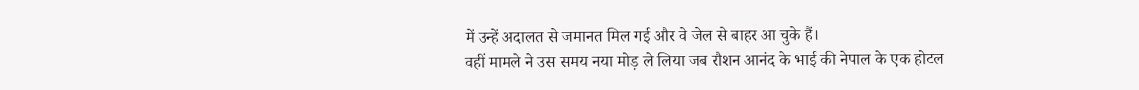में उन्हें अदालत से जमानत मिल गई और वे जेल से बाहर आ चुके हैं।
वहीं मामले ने उस समय नया मोड़ ले लिया जब रौशन आनंद के भाई की नेपाल के एक होटल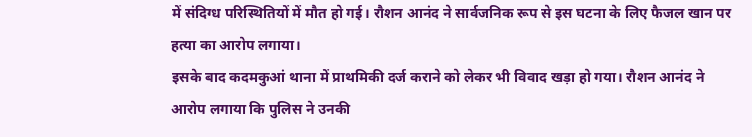में संदिग्ध परिस्थितियों में मौत हो गई। रौशन आनंद ने सार्वजनिक रूप से इस घटना के लिए फैजल खान पर हत्या का आरोप लगाया।
इसके बाद कदमकुआं थाना में प्राथमिकी दर्ज कराने को लेकर भी विवाद खड़ा हो गया। रौशन आनंद ने आरोप लगाया कि पुलिस ने उनकी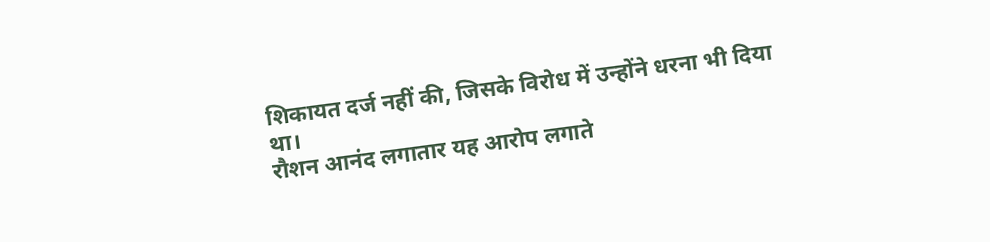शिकायत दर्ज नहीं की, जिसके विरोध में उन्होंने धरना भी दिया था।
रौशन आनंद लगातार यह आरोप लगाते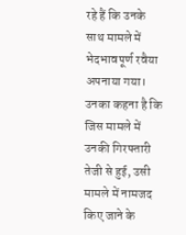रहे हैं कि उनके साथ मामले में भेदभावपूर्ण रवैया अपनाया गया। उनका कहना है कि जिस मामले में उनकी गिरफ्तारी तेजी से हुई, उसी मामले में नामजद किए जाने के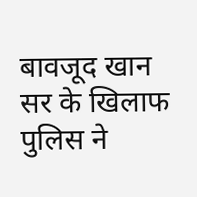बावजूद खान सर के खिलाफ पुलिस ने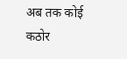अब तक कोई कठोर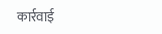कार्रवाई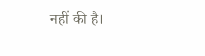नहीं की है।